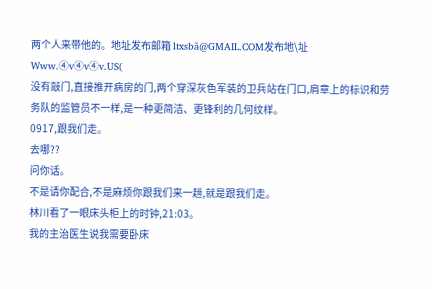两个人来带他的。地址发布邮箱 ltxsbǎ@GMAIL.COM发布地\址Www.④v④v④v.US(
没有敲门,直接推开病房的门,两个穿深灰色军装的卫兵站在门口,肩章上的标识和劳务队的监管员不一样,是一种更简洁、更锋利的几何纹样。
0917,跟我们走。
去哪??
问你话。
不是请你配合,不是麻烦你跟我们来一趟,就是跟我们走。
林川看了一眼床头柜上的时钟,21:03。
我的主治医生说我需要卧床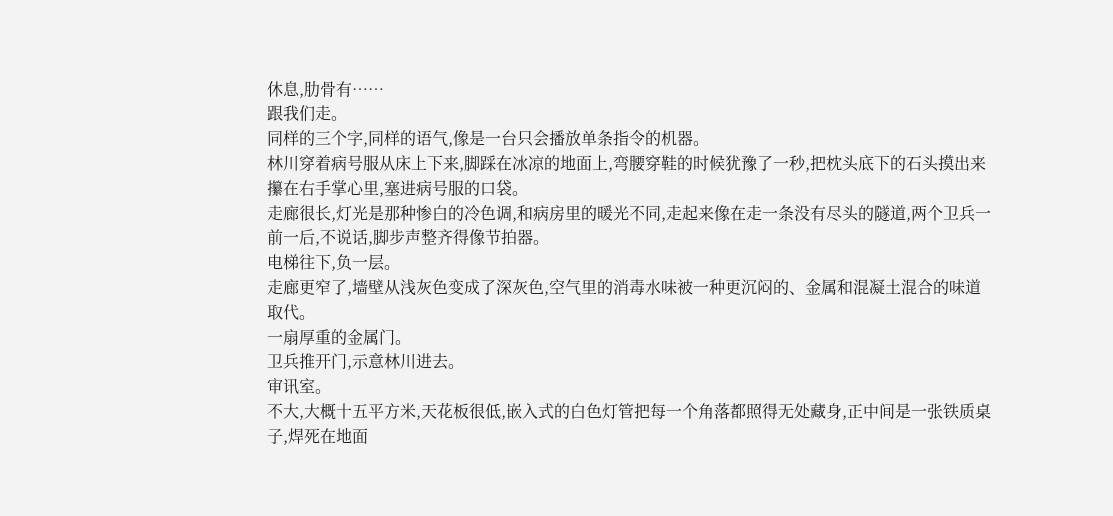休息,肋骨有……
跟我们走。
同样的三个字,同样的语气,像是一台只会播放单条指令的机器。
林川穿着病号服从床上下来,脚踩在冰凉的地面上,弯腰穿鞋的时候犹豫了一秒,把枕头底下的石头摸出来攥在右手掌心里,塞进病号服的口袋。
走廊很长,灯光是那种惨白的冷色调,和病房里的暖光不同,走起来像在走一条没有尽头的隧道,两个卫兵一前一后,不说话,脚步声整齐得像节拍器。
电梯往下,负一层。
走廊更窄了,墙壁从浅灰色变成了深灰色,空气里的消毒水味被一种更沉闷的、金属和混凝土混合的味道取代。
一扇厚重的金属门。
卫兵推开门,示意林川进去。
审讯室。
不大,大概十五平方米,天花板很低,嵌入式的白色灯管把每一个角落都照得无处藏身,正中间是一张铁质桌子,焊死在地面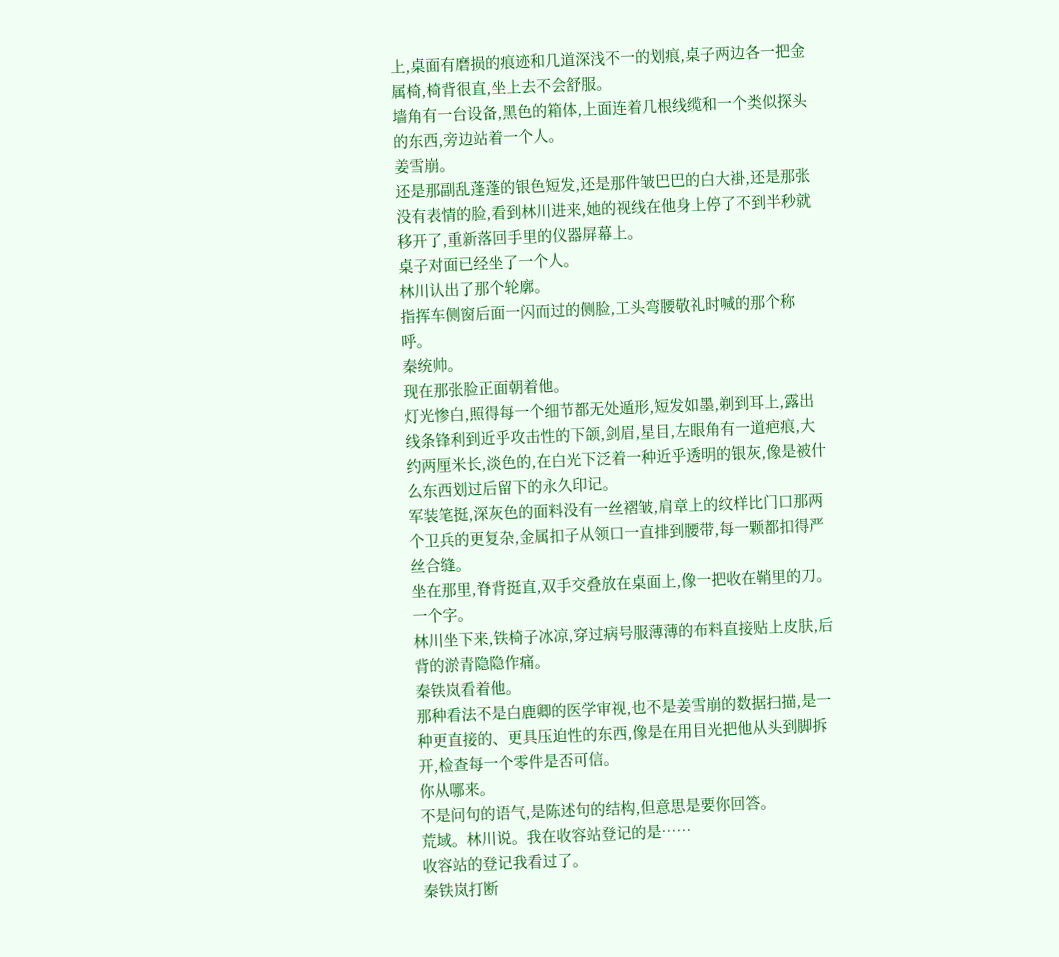上,桌面有磨损的痕迹和几道深浅不一的划痕,桌子两边各一把金属椅,椅背很直,坐上去不会舒服。
墙角有一台设备,黑色的箱体,上面连着几根线缆和一个类似探头的东西,旁边站着一个人。
姜雪崩。
还是那副乱蓬蓬的银色短发,还是那件皱巴巴的白大褂,还是那张没有表情的脸,看到林川进来,她的视线在他身上停了不到半秒就移开了,重新落回手里的仪器屏幕上。
桌子对面已经坐了一个人。
林川认出了那个轮廓。
指挥车侧窗后面一闪而过的侧脸,工头弯腰敬礼时喊的那个称呼。
秦统帅。
现在那张脸正面朝着他。
灯光惨白,照得每一个细节都无处遁形,短发如墨,剃到耳上,露出线条锋利到近乎攻击性的下颌,剑眉,星目,左眼角有一道疤痕,大约两厘米长,淡色的,在白光下泛着一种近乎透明的银灰,像是被什么东西划过后留下的永久印记。
军装笔挺,深灰色的面料没有一丝褶皱,肩章上的纹样比门口那两个卫兵的更复杂,金属扣子从领口一直排到腰带,每一颗都扣得严丝合缝。
坐在那里,脊背挺直,双手交叠放在桌面上,像一把收在鞘里的刀。
一个字。
林川坐下来,铁椅子冰凉,穿过病号服薄薄的布料直接贴上皮肤,后背的淤青隐隐作痛。
秦铁岚看着他。
那种看法不是白鹿卿的医学审视,也不是姜雪崩的数据扫描,是一种更直接的、更具压迫性的东西,像是在用目光把他从头到脚拆开,检查每一个零件是否可信。
你从哪来。
不是问句的语气,是陈述句的结构,但意思是要你回答。
荒域。林川说。我在收容站登记的是……
收容站的登记我看过了。
秦铁岚打断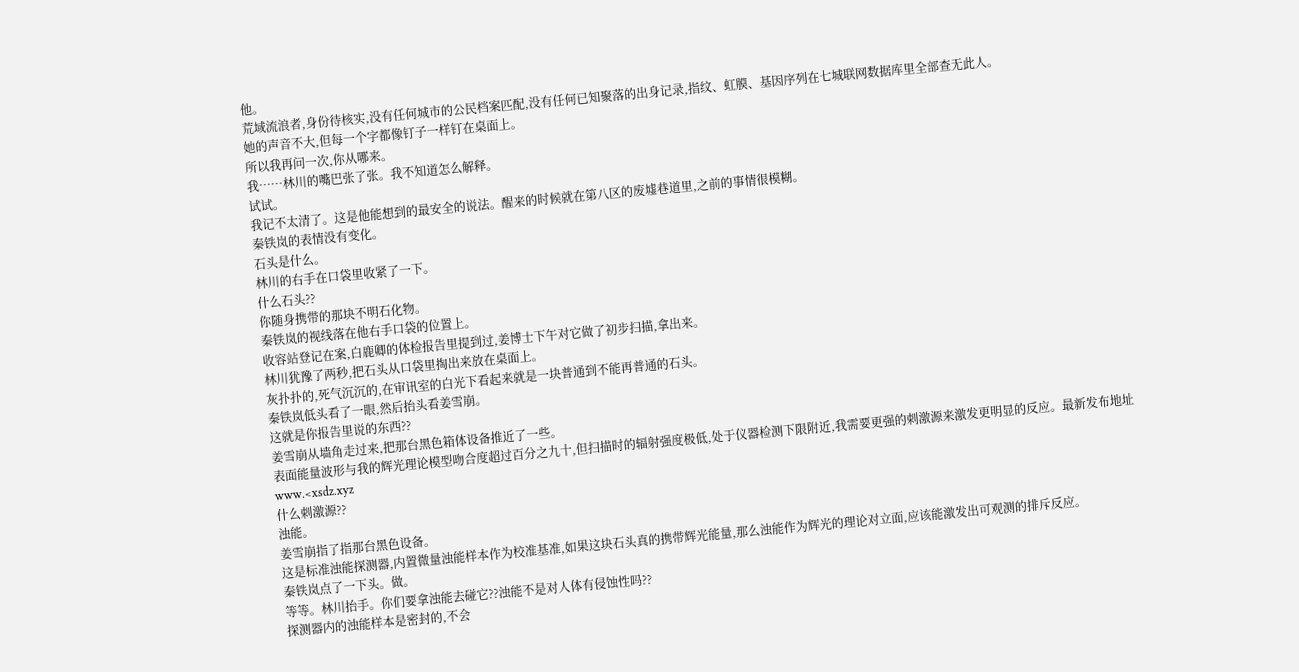他。
荒域流浪者,身份待核实,没有任何城市的公民档案匹配,没有任何已知聚落的出身记录,指纹、虹膜、基因序列在七城联网数据库里全部查无此人。
她的声音不大,但每一个字都像钉子一样钉在桌面上。
所以我再问一次,你从哪来。
我……林川的嘴巴张了张。我不知道怎么解释。
试试。
我记不太清了。这是他能想到的最安全的说法。醒来的时候就在第八区的废墟巷道里,之前的事情很模糊。
秦铁岚的表情没有变化。
石头是什么。
林川的右手在口袋里收紧了一下。
什么石头??
你随身携带的那块不明石化物。
秦铁岚的视线落在他右手口袋的位置上。
收容站登记在案,白鹿卿的体检报告里提到过,姜博士下午对它做了初步扫描,拿出来。
林川犹豫了两秒,把石头从口袋里掏出来放在桌面上。
灰扑扑的,死气沉沉的,在审讯室的白光下看起来就是一块普通到不能再普通的石头。
秦铁岚低头看了一眼,然后抬头看姜雪崩。
这就是你报告里说的东西??
姜雪崩从墙角走过来,把那台黑色箱体设备推近了一些。
表面能量波形与我的辉光理论模型吻合度超过百分之九十,但扫描时的辐射强度极低,处于仪器检测下限附近,我需要更强的刺激源来激发更明显的反应。最新发布地址www.<xsdz.xyz
什么刺激源??
浊能。
姜雪崩指了指那台黑色设备。
这是标准浊能探测器,内置微量浊能样本作为校准基准,如果这块石头真的携带辉光能量,那么浊能作为辉光的理论对立面,应该能激发出可观测的排斥反应。
秦铁岚点了一下头。做。
等等。林川抬手。你们要拿浊能去碰它??浊能不是对人体有侵蚀性吗??
探测器内的浊能样本是密封的,不会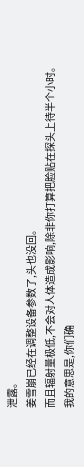泄露。
姜雪崩已经在调整设备参数了,头也没回。
而且辐射量极低,不会对人体造成影响,除非你打算把脸贴在探头上待半个小时。
我的意思是,你们确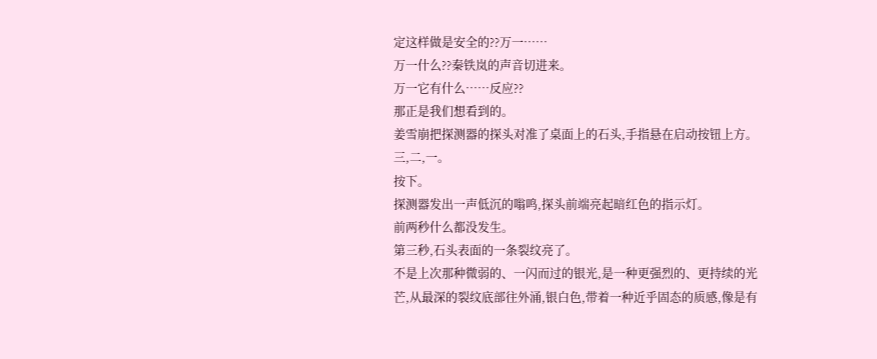定这样做是安全的??万一……
万一什么??秦铁岚的声音切进来。
万一它有什么……反应??
那正是我们想看到的。
姜雪崩把探测器的探头对准了桌面上的石头,手指悬在启动按钮上方。
三,二,一。
按下。
探测器发出一声低沉的嗡鸣,探头前端亮起暗红色的指示灯。
前两秒什么都没发生。
第三秒,石头表面的一条裂纹亮了。
不是上次那种微弱的、一闪而过的银光,是一种更强烈的、更持续的光芒,从最深的裂纹底部往外涌,银白色,带着一种近乎固态的质感,像是有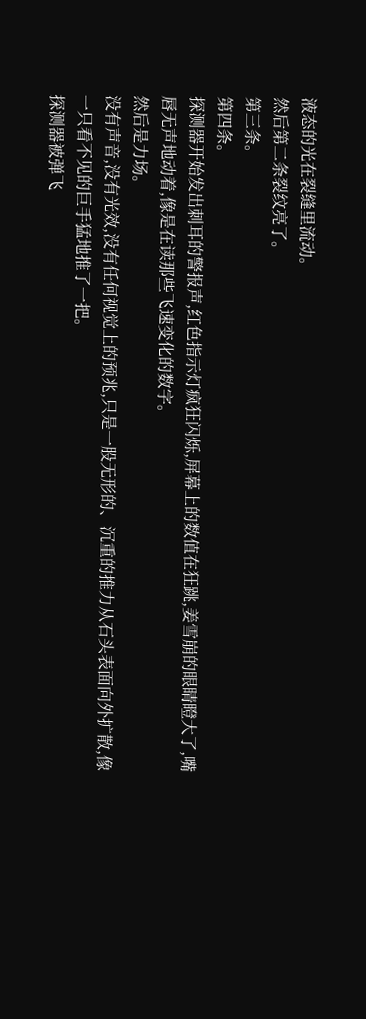液态的光在裂缝里流动。
然后第二条裂纹亮了。
第三条。
第四条。
探测器开始发出刺耳的警报声,红色指示灯疯狂闪烁,屏幕上的数值在狂跳,姜雪崩的眼睛瞪大了,嘴唇无声地动着,像是在读那些飞速变化的数字。
然后是力场。
没有声音,没有光效,没有任何视觉上的预兆,只是一股无形的、沉重的推力从石头表面向外扩散,像一只看不见的巨手猛地推了一把。
探测器被弹飞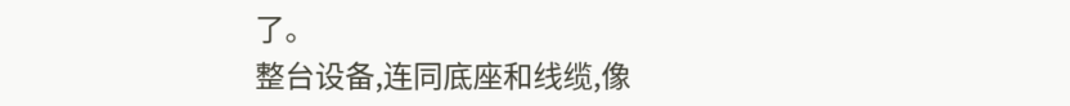了。
整台设备,连同底座和线缆,像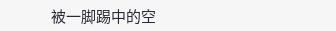被一脚踢中的空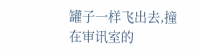罐子一样飞出去,撞在审讯室的